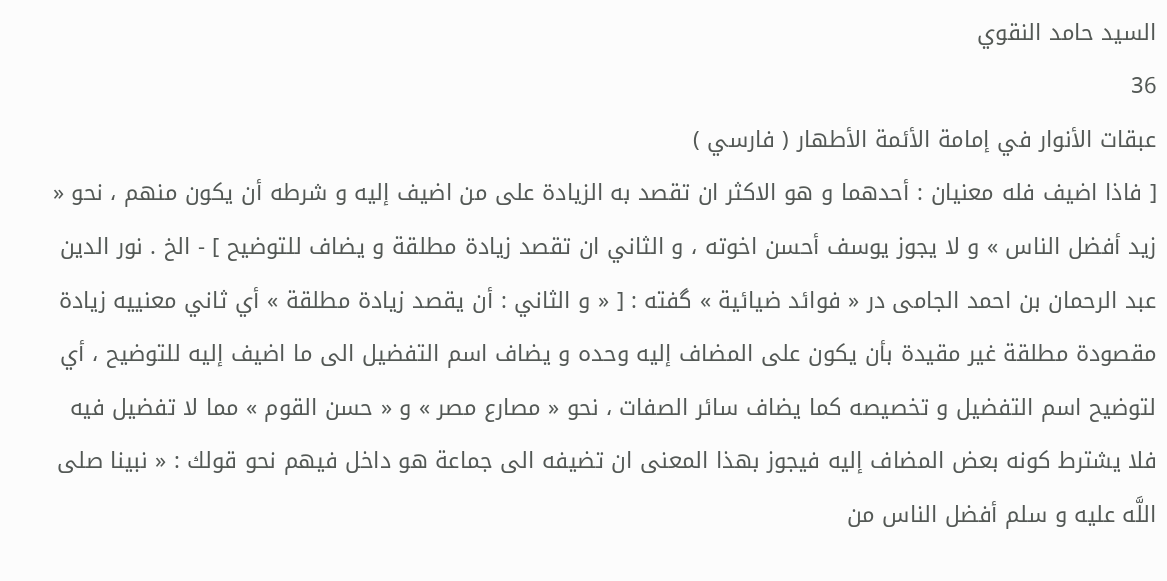السيد حامد النقوي
36
عبقات الأنوار في إمامة الأئمة الأطهار ( فارسي )
[ فاذا اضيف فله معنيان : أحدهما و هو الاكثر ان تقصد به الزيادة على من اضيف إليه و شرطه أن يكون منهم ، نحو « زيد أفضل الناس » و لا يجوز يوسف أحسن اخوته ، و الثاني ان تقصد زيادة مطلقة و يضاف للتوضيح ] - الخ . نور الدين عبد الرحمان بن احمد الجامى در « فوائد ضيائية » گفته : [ « و الثاني : أن يقصد زيادة مطلقة » أي ثاني معنييه زيادة مقصودة مطلقة غير مقيدة بأن يكون على المضاف إليه وحده و يضاف اسم التفضيل الى ما اضيف إليه للتوضيح ، أي لتوضيح اسم التفضيل و تخصيصه كما يضاف سائر الصفات ، نحو « مصارع مصر » و « حسن القوم » مما لا تفضيل فيه فلا يشترط كونه بعض المضاف إليه فيجوز بهذا المعنى ان تضيفه الى جماعة هو داخل فيهم نحو قولك : « نبينا صلى اللَّه عليه و سلم أفضل الناس من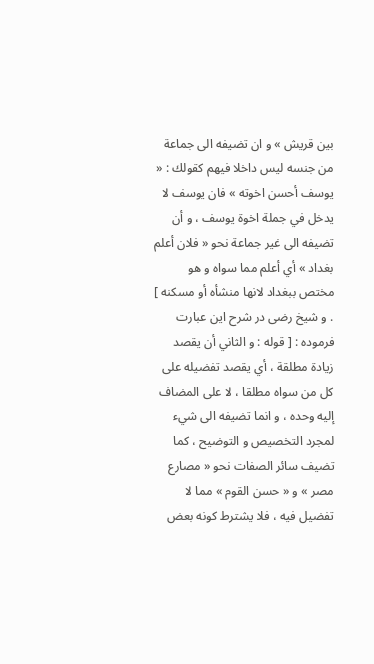بين قريش » و ان تضيفه الى جماعة من جنسه ليس داخلا فيهم كقولك : « يوسف أحسن اخوته » فان يوسف لا يدخل في جملة اخوة يوسف ، و أن تضيفه الى غير جماعة نحو « فلان أعلم بغداد » أي أعلم مما سواه و هو مختص ببغداد لانها منشأه أو مسكنه ] . و شيخ رضى در شرح اين عبارت فرموده : [ قوله : و الثاني أن يقصد زيادة مطلقة ، أي يقصد تفضيله على كل من سواه مطلقا ، لا على المضاف إليه وحده ، و انما تضيفه الى شيء لمجرد التخصيص و التوضيح ، كما تضيف سائر الصفات نحو « مصارع مصر » و « حسن القوم » مما لا تفضيل فيه ، فلا يشترط كونه بعض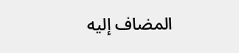المضاف إليه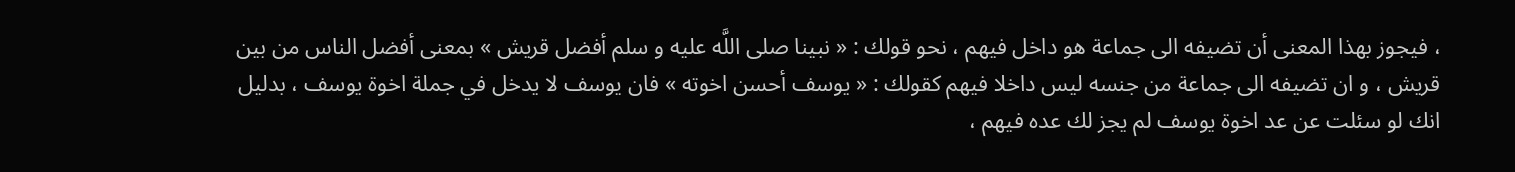، فيجوز بهذا المعنى أن تضيفه الى جماعة هو داخل فيهم ، نحو قولك : « نبينا صلى اللَّه عليه و سلم أفضل قريش » بمعنى أفضل الناس من بين قريش ، و ان تضيفه الى جماعة من جنسه ليس داخلا فيهم كقولك : « يوسف أحسن اخوته » فان يوسف لا يدخل في جملة اخوة يوسف ، بدليل انك لو سئلت عن عد اخوة يوسف لم يجز لك عده فيهم ،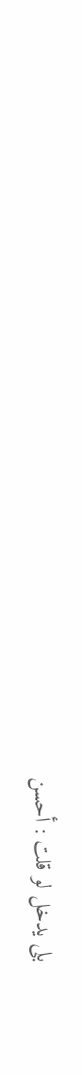بلى يدخل لو قلت : أحسن